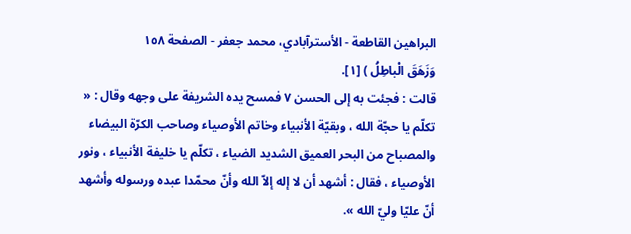البراهين القاطعة - الأسترآبادي، محمد جعفر - الصفحة ١٥٨
وَزَهَقَ الْباطِلُ ) [١].
قالت : فجئت به إلى الحسن ٧ فمسح يده الشريفة على وجهه وقال : « تكلّم يا حجّة الله ، وبقيّة الأنبياء وخاتم الأوصياء وصاحب الكرّة البيضاء والمصباح من البحر العميق الشديد الضياء ، تكلّم يا خليفة الأنبياء ، ونور الأوصياء ، فقال : أشهد أن لا إله إلاّ الله وأنّ محمّدا عبده ورسوله وأشهد أنّ عليّا وليّ الله ».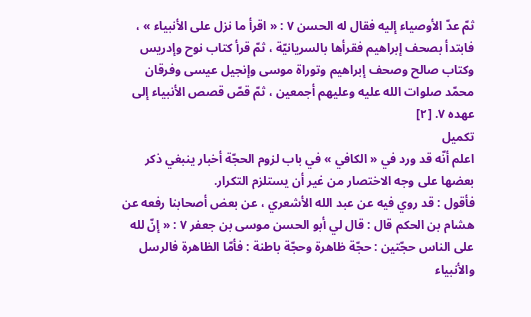ثمّ عدّ الأوصياء إليه فقال له الحسن ٧ : « اقرأ ما نزل على الأنبياء » ، فابتدأ بصحف إبراهيم فقرأها بالسريانيّة ، ثمّ قرأ كتاب نوح وإدريس وكتاب صالح وصحف إبراهيم وتوراة موسى وإنجيل عيسى وفرقان محمّد صلوات الله عليه وعليهم أجمعين ، ثمّ قصّ قصص الأنبياء إلى عهده ٧. [٢]
تكميل
اعلم أنّه قد ورد في « الكافي » في باب لزوم الحجّة أخبار ينبغي ذكر بعضها على وجه الاختصار من غير أن يستلزم التكرار.
فأقول : قد روي فيه عن عبد الله الأشعري ، عن بعض أصحابنا رفعه عن هشام بن الحكم قال : قال لي أبو الحسن موسى بن جعفر ٧ : « إنّ لله على الناس حجّتين : حجّة ظاهرة وحجّة باطنة : فأمّا الظاهرة فالرسل والأنبياء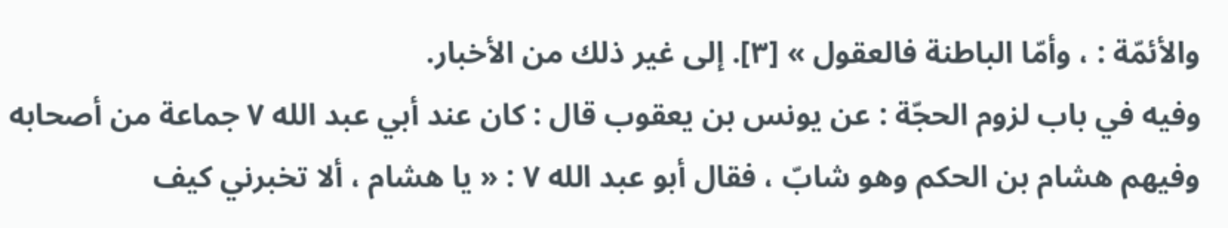والأئمّة : ، وأمّا الباطنة فالعقول » [٣]. إلى غير ذلك من الأخبار.
وفيه في باب لزوم الحجّة : عن يونس بن يعقوب قال : كان عند أبي عبد الله ٧ جماعة من أصحابه وفيهم هشام بن الحكم وهو شابّ ، فقال أبو عبد الله ٧ : « يا هشام ، ألا تخبرني كيف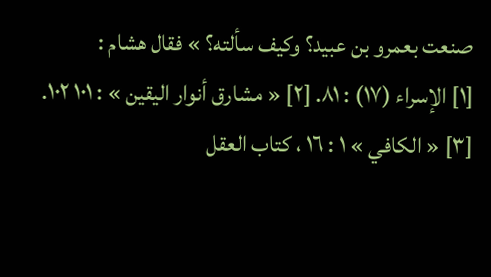صنعت بعمرو بن عبيد؟ وكيف سألته؟ » فقال هشام :
[١] الإسراء (١٧) : ٨١. [٢] « مشارق أنوار اليقين » : ١٠١ ١٠٢. [٣] « الكافي » ١ : ١٦ ، كتاب العقل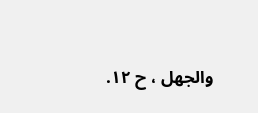والجهل ، ح ١٢.